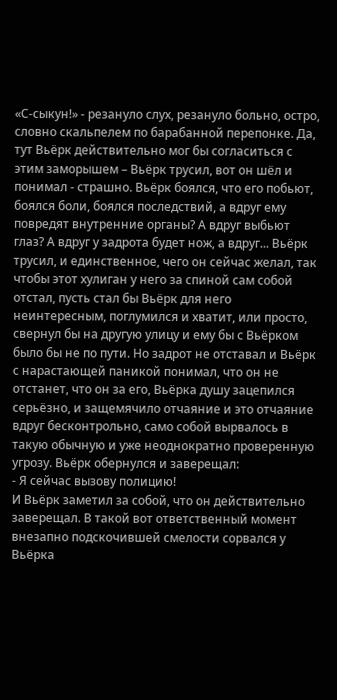«С-сыкун!» - резануло слух, резануло больно, остро, словно скальпелем по барабанной перепонке. Да, тут Вьёрк действительно мог бы согласиться с этим заморышем – Вьёрк трусил, вот он шёл и понимал - страшно. Вьёрк боялся, что его побьют, боялся боли, боялся последствий, а вдруг ему повредят внутренние органы? А вдруг выбьют глаз? А вдруг у задрота будет нож, а вдруг... Вьёрк трусил, и единственное, чего он сейчас желал, так чтобы этот хулиган у него за спиной сам собой отстал, пусть стал бы Вьёрк для него неинтересным, поглумился и хватит, или просто, свернул бы на другую улицу и ему бы с Вьёрком было бы не по пути. Но задрот не отставал и Вьёрк с нарастающей паникой понимал, что он не отстанет, что он за его, Вьёрка душу зацепился серьёзно, и защемячило отчаяние и это отчаяние вдруг бесконтрольно, само собой вырвалось в такую обычную и уже неоднократно проверенную угрозу. Вьёрк обернулся и заверещал:
- Я сейчас вызову полицию!
И Вьёрк заметил за собой, что он действительно заверещал. В такой вот ответственный момент внезапно подскочившей смелости сорвался у Вьёрка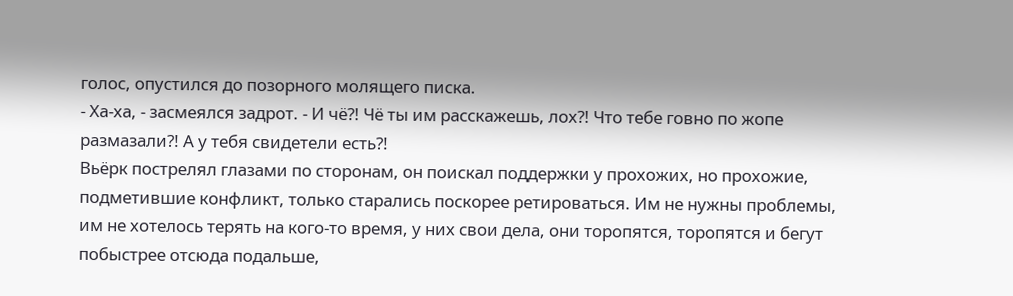голос, опустился до позорного молящего писка.
- Ха-ха, - засмеялся задрот. - И чё?! Чё ты им расскажешь, лох?! Что тебе говно по жопе размазали?! А у тебя свидетели есть?!
Вьёрк пострелял глазами по сторонам, он поискал поддержки у прохожих, но прохожие, подметившие конфликт, только старались поскорее ретироваться. Им не нужны проблемы, им не хотелось терять на кого-то время, у них свои дела, они торопятся, торопятся и бегут побыстрее отсюда подальше,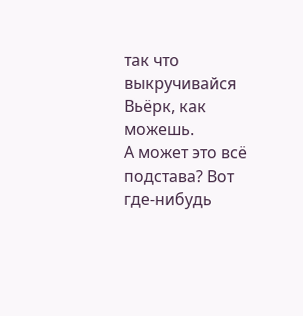так что выкручивайся Вьёрк, как можешь.
А может это всё подстава? Вот где-нибудь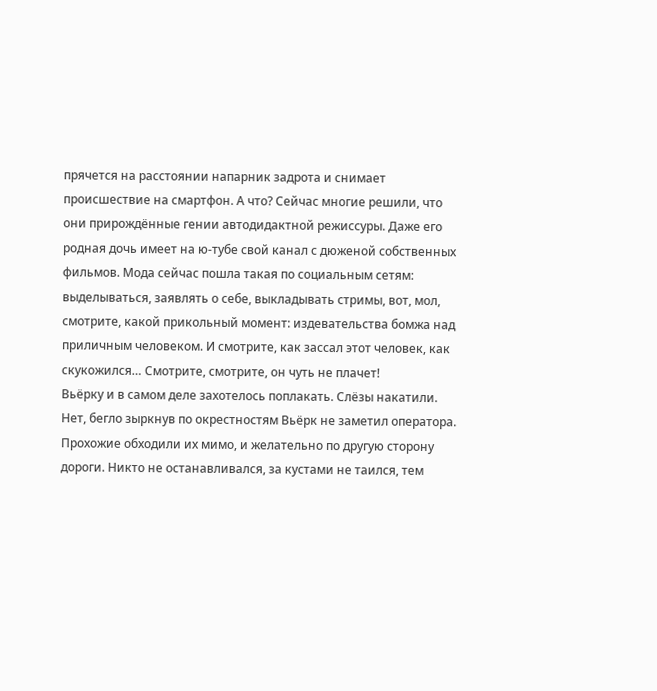прячется на расстоянии напарник задрота и снимает происшествие на смартфон. А что? Сейчас многие решили, что они прирождённые гении автодидактной режиссуры. Даже его родная дочь имеет на ю-тубе свой канал с дюженой собственных фильмов. Мода сейчас пошла такая по социальным сетям: выделываться, заявлять о себе, выкладывать стримы, вот, мол, смотрите, какой прикольный момент: издевательства бомжа над приличным человеком. И смотрите, как зассал этот человек, как скукожился… Смотрите, смотрите, он чуть не плачет!
Вьёрку и в самом деле захотелось поплакать. Слёзы накатили. Нет, бегло зыркнув по окрестностям Вьёрк не заметил оператора. Прохожие обходили их мимо, и желательно по другую сторону дороги. Никто не останавливался, за кустами не таился, тем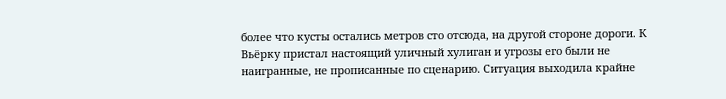более что кусты остались метров сто отсюда, на другой стороне дороги. К Вьёрку пристал настоящий уличный хулиган и угрозы его были не наигранные, не прописанные по сценарию. Ситуация выходила крайне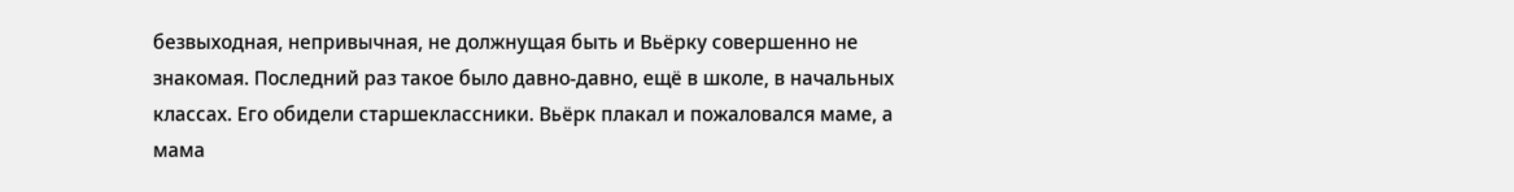безвыходная, непривычная, не должнущая быть и Вьёрку совершенно не знакомая. Последний раз такое было давно-давно, ещё в школе, в начальных классах. Его обидели старшеклассники. Вьёрк плакал и пожаловался маме, а мама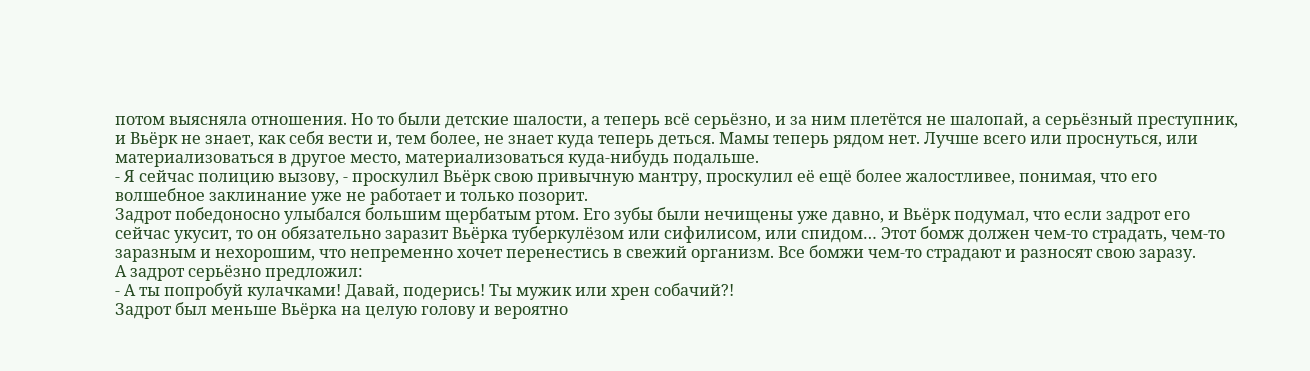потом выясняла отношения. Но то были детские шалости, а теперь всё серьёзно, и за ним плетётся не шалопай, а серьёзный преступник, и Вьёрк не знает, как себя вести и, тем более, не знает куда теперь деться. Мамы теперь рядом нет. Лучше всего или проснуться, или материализоваться в другое место, материализоваться куда-нибудь подальше.
- Я сейчас полицию вызову, - проскулил Вьёрк свою привычную мантру, проскулил её ещё более жалостливее, понимая, что его волшебное заклинание уже не работает и только позорит.
Задрот победоносно улыбался большим щербатым ртом. Его зубы были нечищены уже давно, и Вьёрк подумал, что если задрот его сейчас укусит, то он обязательно заразит Вьёрка туберкулёзом или сифилисом, или спидом… Этот бомж должен чем-то страдать, чем-то заразным и нехорошим, что непременно хочет перенестись в свежий организм. Все бомжи чем-то страдают и разносят свою заразу.
А задрот серьёзно предложил:
- А ты попробуй кулачками! Давай, подерись! Ты мужик или хрен собачий?!
Задрот был меньше Вьёрка на целую голову и вероятно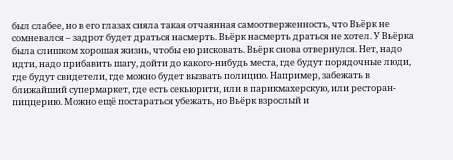был слабее, но в его глазах сияла такая отчаянная самоотверженность, что Вьёрк не сомневался – задрот будет драться насмерть. Вьёрк насмерть драться не хотел. У Вьёрка была слишком хорошая жизнь, чтобы ею рисковать. Вьёрк снова отвернулся. Нет, надо идти, надо прибавить шагу, дойти до какого-нибудь места, где будут порядочные люди, где будут свидетели, где можно будет вызвать полицию. Например, забежать в ближайший супермаркет, где есть секьюрити, или в парикмахерскую, или ресторан-пиццерию. Можно ещё постараться убежать, но Вьёрк взрослый и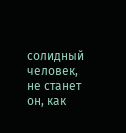солидный человек, не станет он, как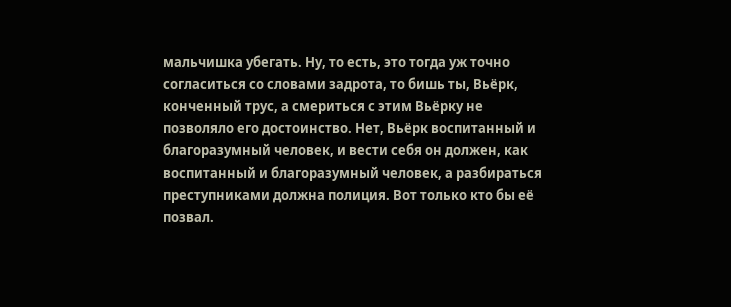мальчишка убегать. Ну, то есть, это тогда уж точно согласиться со словами задрота, то бишь ты, Вьёрк, конченный трус, а смериться с этим Вьёрку не позволяло его достоинство. Нет, Вьёрк воспитанный и благоразумный человек, и вести себя он должен, как воспитанный и благоразумный человек, а разбираться преступниками должна полиция. Вот только кто бы её позвал.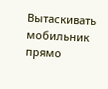Вытаскивать мобильник прямо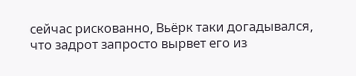сейчас рискованно, Вьёрк таки догадывался, что задрот запросто вырвет его из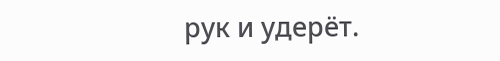рук и удерёт.